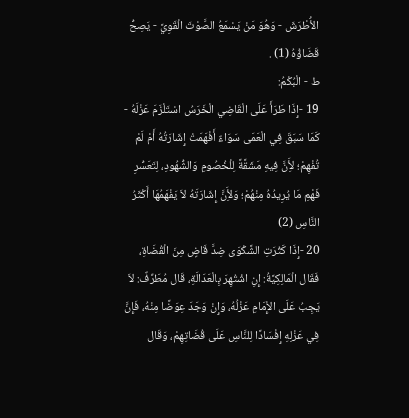الأَْطْرَشَ - وَهُوَ مَنْ يَسْمَعُ الصَّوْتَ الْقَوِيَّ - يَصِحُّ قَضَاؤُهُ (1) .
ط - الْبُكْمُ:
19 -إِذَا طَرَأَ عَلَى الْقَاضِي الْخَرَسُ اسْتَلْزَمَ عَزْلَهُ - كَمَا سَبَقَ فِي الْعَمَى سَوَاءٌ أَفْهَمَتْ إِشَارَتُهُ أَمْ لَمْ تُفْهِمْ؛ لأَِنَّ فِيهِ مَشَقَّةً لِلْخُصُومِ وَالشُّهُودِ، لِتَعَسُّرِ فَهْمِ مَا يُرِيدُهُ مِنْهُمْ؛ وَلأَِنَّ إِشَارَتَهُ لاَ يَفْهَمُهَا أَكْثَرُ النَّاسِ (2)
20 -إِذَا كَثُرَتِ الشَّكْوَى ضِدَّ قَاضٍ مِنَ الْقُضَاةِ، فَقَال الْمَالِكِيَّةُ: إِنِ اشْتُهِرَ بِالْعَدَالَةِ، قَال مُطَرِّفٌ: لاَ يَجِبُ عَلَى الإِْمَامِ عَزْلُهُ، وَإِنْ وَجَدَ عِوَضًا مِنْهُ، فَإِنَّ فِي عَزْلِهِ إِفْسَادًا لِلنَّاسِ عَلَى قُضَاتِهِمْ، وَقَال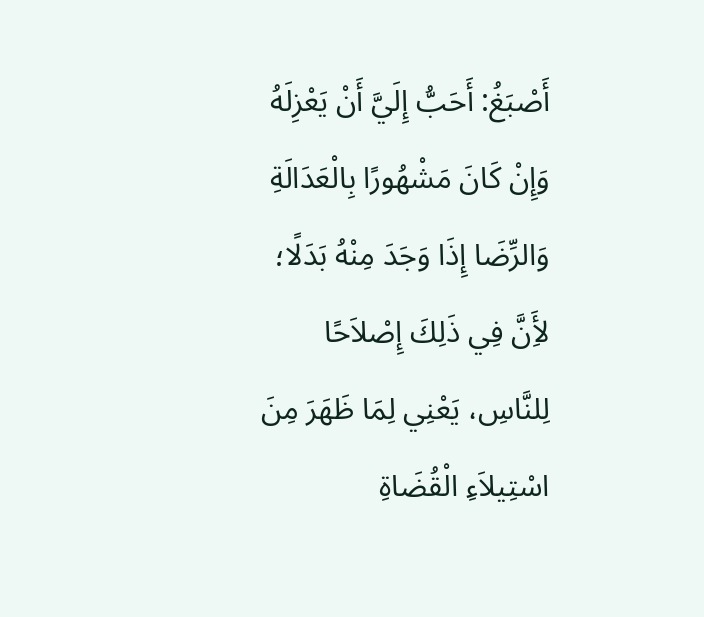أَصْبَغُ: أَحَبُّ إِلَيَّ أَنْ يَعْزِلَهُ وَإِنْ كَانَ مَشْهُورًا بِالْعَدَالَةِ وَالرِّضَا إِذَا وَجَدَ مِنْهُ بَدَلًا؛ لأَِنَّ فِي ذَلِكَ إِصْلاَحًا لِلنَّاسِ، يَعْنِي لِمَا ظَهَرَ مِنَ اسْتِيلاَءِ الْقُضَاةِ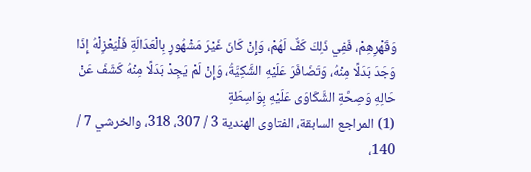وَقَهْرِهِمْ، فَفِي ذَلِكَ كَفٌّ لَهُمْ، وَإِنْ كَانَ غَيْرَ مَشْهُورٍ بِالْعَدَالَةِ فَلْيَعْزِلْهُ إِذَا وَجَدَ بَدَلًا مِنْهُ، وَتَضَافَرَ عَلَيْهِ الشَّكِيَّةُ، وَإِنْ لَمْ يَجِدْ بَدَلًا مِنْهُ كَشَفَ عَنْ حَالِهِ وَصِحَّةِ الشَّكَاوَى عَلَيْهِ بِوَاسِطَةِ
(1) المراجع السابقة، الفتاوى الهندية 3 / 307، 318، والخرشي 7 / 140،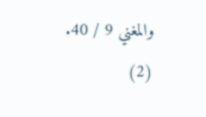والمغني 9 / 40.
(2)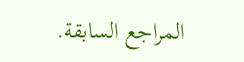المراجع السابقة.